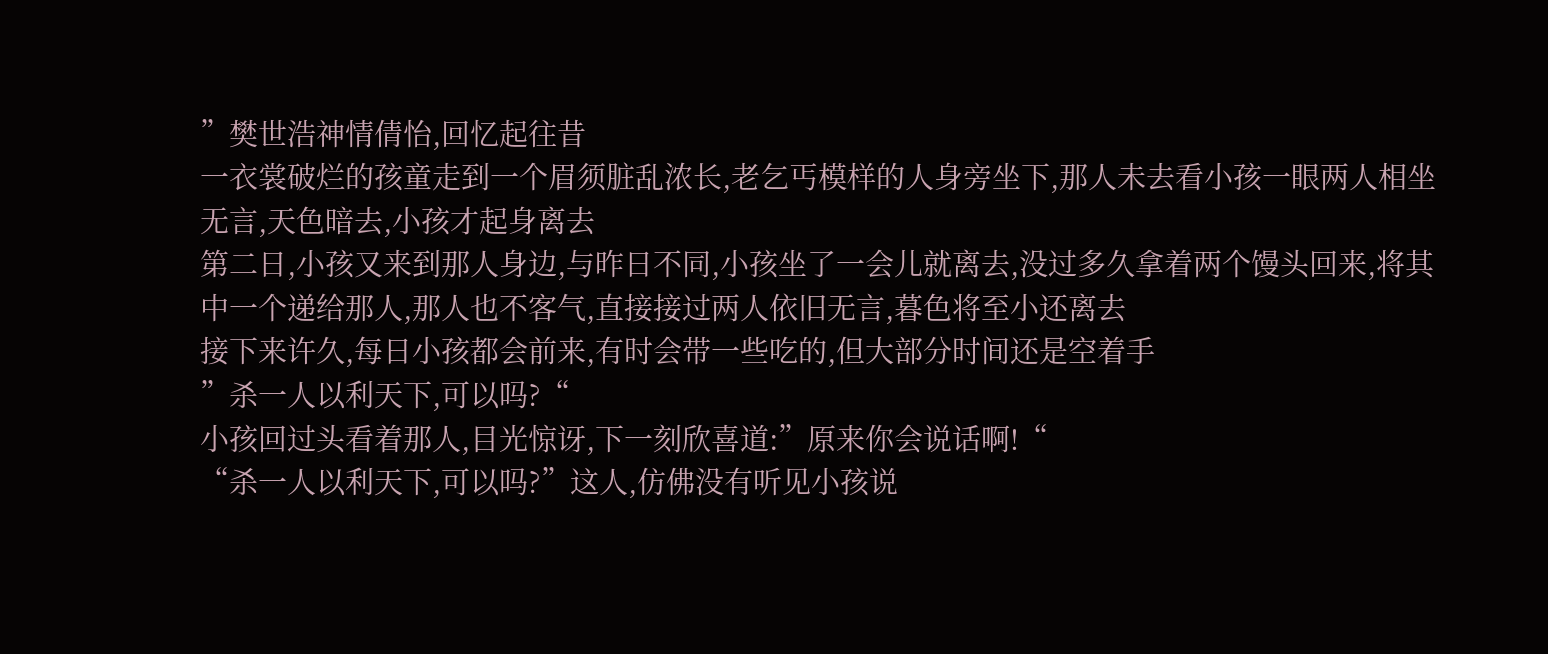”樊世浩神情倩怡,回忆起往昔
一衣裳破烂的孩童走到一个眉须脏乱浓长,老乞丐模样的人身旁坐下,那人未去看小孩一眼两人相坐无言,天色暗去,小孩才起身离去
第二日,小孩又来到那人身边,与昨日不同,小孩坐了一会儿就离去,没过多久拿着两个馒头回来,将其中一个递给那人,那人也不客气,直接接过两人依旧无言,暮色将至小还离去
接下来许久,每日小孩都会前来,有时会带一些吃的,但大部分时间还是空着手
”杀一人以利天下,可以吗?“
小孩回过头看着那人,目光惊讶,下一刻欣喜道:”原来你会说话啊!“
“杀一人以利天下,可以吗?”这人,仿佛没有听见小孩说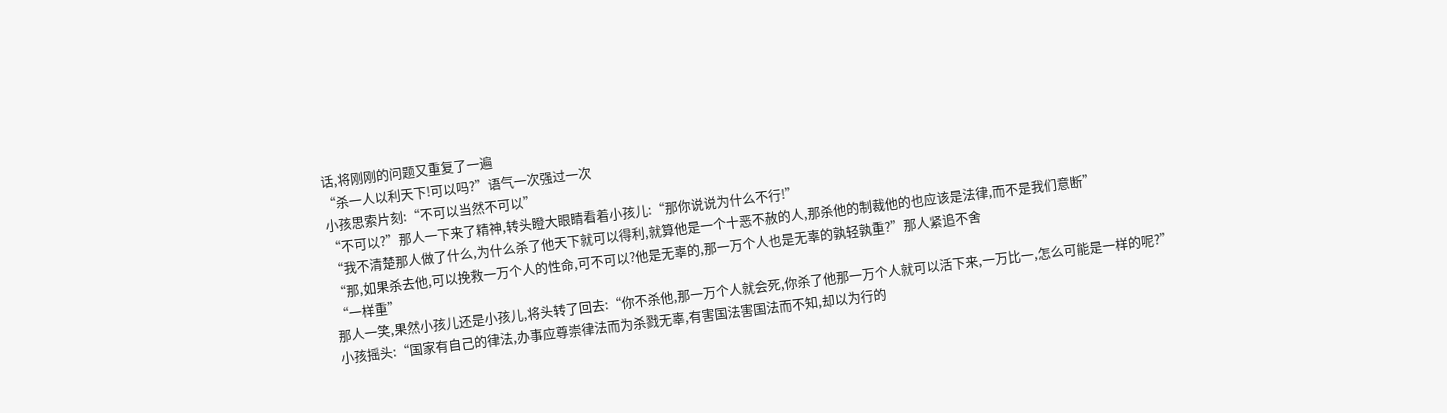话,将刚刚的问题又重复了一遍
“杀一人以利天下!可以吗?”语气一次强过一次
小孩思索片刻:“不可以当然不可以”
“不可以?”那人一下来了精神,转头瞪大眼睛看着小孩儿:“那你说说为什么不行!”
“我不清楚那人做了什么,为什么杀了他天下就可以得利,就算他是一个十恶不赦的人,那杀他的制裁他的也应该是法律,而不是我们意断”
“那,如果杀去他,可以挽救一万个人的性命,可不可以?他是无辜的,那一万个人也是无辜的孰轻孰重?”那人紧追不舍
“一样重”
那人一笑,果然小孩儿还是小孩儿,将头转了回去:“你不杀他,那一万个人就会死,你杀了他那一万个人就可以活下来,一万比一,怎么可能是一样的呢?”
小孩摇头:“国家有自己的律法,办事应尊崇律法而为杀戮无辜,有害国法害国法而不知,却以为行的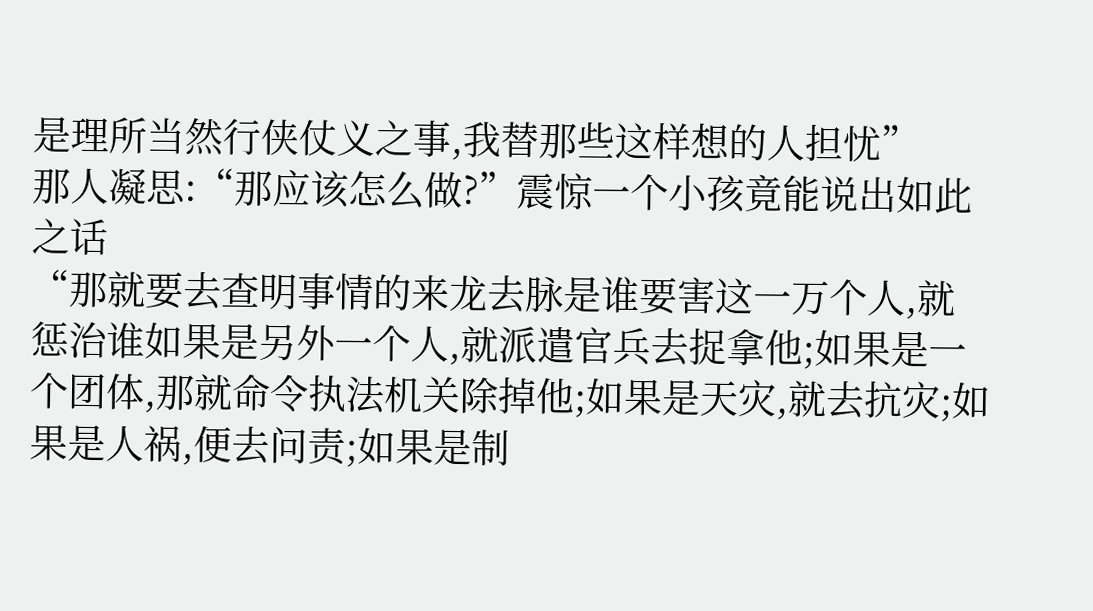是理所当然行侠仗义之事,我替那些这样想的人担忧”
那人凝思:“那应该怎么做?”震惊一个小孩竟能说出如此之话
“那就要去查明事情的来龙去脉是谁要害这一万个人,就惩治谁如果是另外一个人,就派遣官兵去捉拿他;如果是一个团体,那就命令执法机关除掉他;如果是天灾,就去抗灾;如果是人祸,便去问责;如果是制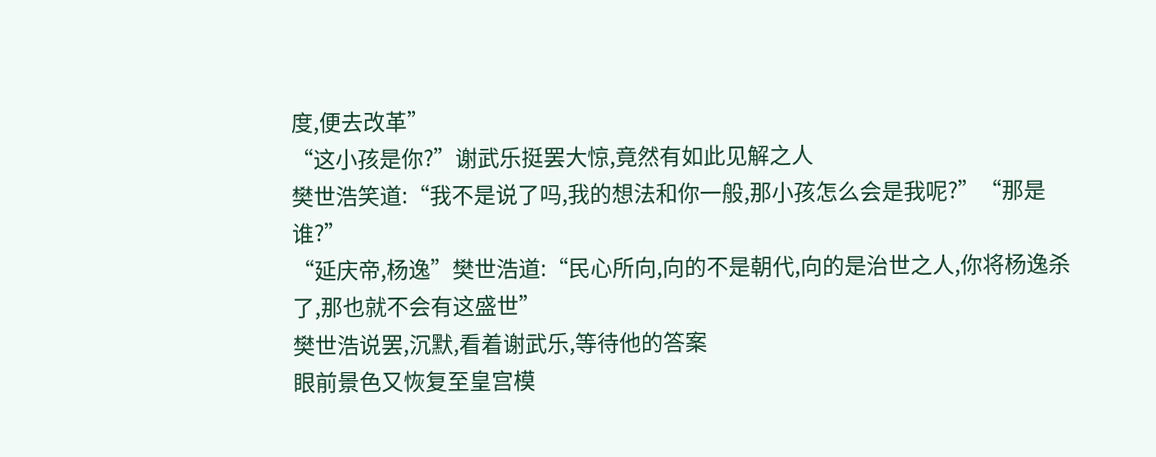度,便去改革”
“这小孩是你?”谢武乐挺罢大惊,竟然有如此见解之人
樊世浩笑道:“我不是说了吗,我的想法和你一般,那小孩怎么会是我呢?”“那是谁?”
“延庆帝,杨逸”樊世浩道:“民心所向,向的不是朝代,向的是治世之人,你将杨逸杀了,那也就不会有这盛世”
樊世浩说罢,沉默,看着谢武乐,等待他的答案
眼前景色又恢复至皇宫模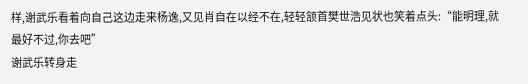样,谢武乐看着向自己这边走来杨逸,又见肖自在以经不在,轻轻颔首樊世浩见状也笑着点头:“能明理,就最好不过,你去吧”
谢武乐转身走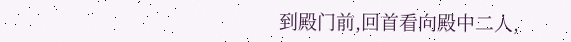到殿门前,回首看向殿中二人,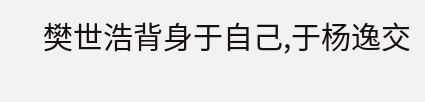樊世浩背身于自己,于杨逸交